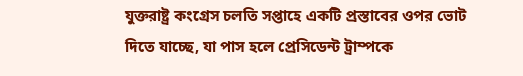যুক্তরাষ্ট্র কংগ্রেস চলতি সপ্তাহে একটি প্রস্তাবের ওপর ভোট দিতে যাচ্ছে, যা পাস হলে প্রেসিডেন্ট ট্রাম্পকে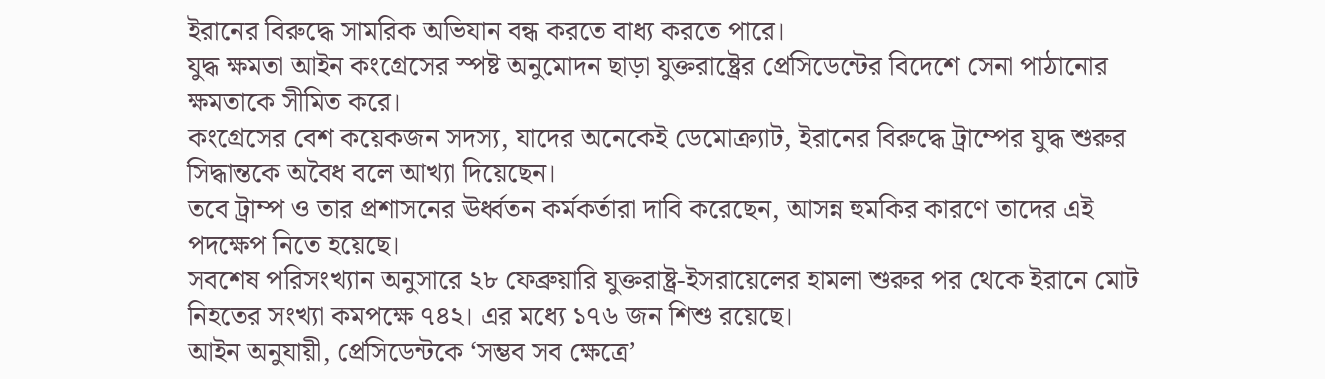ইরানের বিরুদ্ধে সামরিক অভিযান বন্ধ করতে বাধ্য করতে পারে।
যুদ্ধ ক্ষমতা আইন কংগ্রেসের স্পষ্ট অনুমোদন ছাড়া যুক্তরাষ্ট্রের প্রেসিডেন্টের বিদেশে সেনা পাঠানোর ক্ষমতাকে সীমিত করে।
কংগ্রেসের বেশ কয়েকজন সদস্য, যাদের অনেকেই ডেমোক্র্যাট, ইরানের বিরুদ্ধে ট্রাম্পের যুদ্ধ শুরুর সিদ্ধান্তকে অবৈধ বলে আখ্যা দিয়েছেন।
তবে ট্রাম্প ও তার প্রশাসনের ঊর্ধ্বতন কর্মকর্তারা দাবি করেছেন, আসন্ন হুমকির কারণে তাদের এই পদক্ষেপ নিতে হয়েছে।
সবশেষ পরিসংখ্যান অনুসারে ২৮ ফেব্রুয়ারি যুক্তরাষ্ট্র-ইসরায়েলের হামলা শুরুর পর থেকে ইরানে মোট নিহতের সংখ্যা কমপক্ষে ৭৪২। এর মধ্যে ১৭৬ জন শিশু রয়েছে।
আইন অনুযায়ী, প্রেসিডেন্টকে ‘সম্ভব সব ক্ষেত্রে’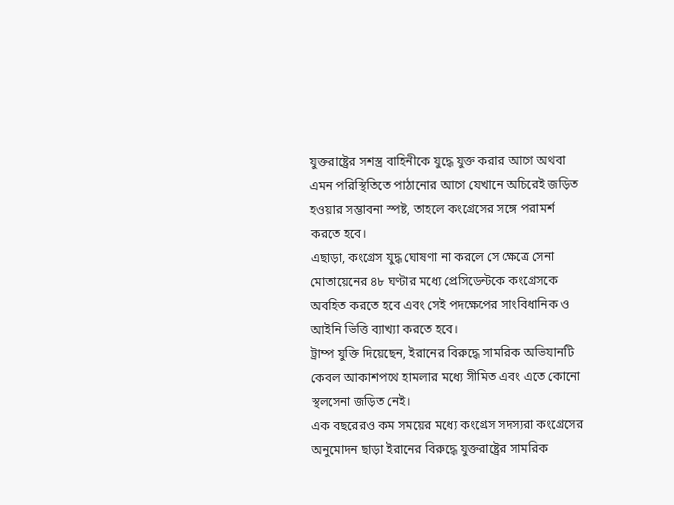যুক্তরাষ্ট্রের সশস্ত্র বাহিনীকে যুদ্ধে যুক্ত করার আগে অথবা এমন পরিস্থিতিতে পাঠানোর আগে যেখানে অচিরেই জড়িত হওয়ার সম্ভাবনা স্পষ্ট, তাহলে কংগ্রেসের সঙ্গে পরামর্শ করতে হবে।
এছাড়া, কংগ্রেস যুদ্ধ ঘোষণা না করলে সে ক্ষেত্রে সেনা মোতায়েনের ৪৮ ঘণ্টার মধ্যে প্রেসিডেন্টকে কংগ্রেসকে অবহিত করতে হবে এবং সেই পদক্ষেপের সাংবিধানিক ও আইনি ভিত্তি ব্যাখ্যা করতে হবে।
ট্রাম্প যুক্তি দিয়েছেন, ইরানের বিরুদ্ধে সামরিক অভিযানটি কেবল আকাশপথে হামলার মধ্যে সীমিত এবং এতে কোনো স্থলসেনা জড়িত নেই।
এক বছরেরও কম সময়ের মধ্যে কংগ্রেস সদস্যরা কংগ্রেসের অনুমোদন ছাড়া ইরানের বিরুদ্ধে যুক্তরাষ্ট্রের সামরিক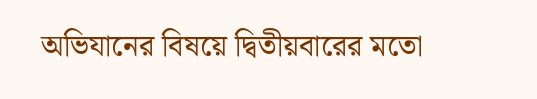অভিযানের বিষয়ে দ্বিতীয়বারের মতো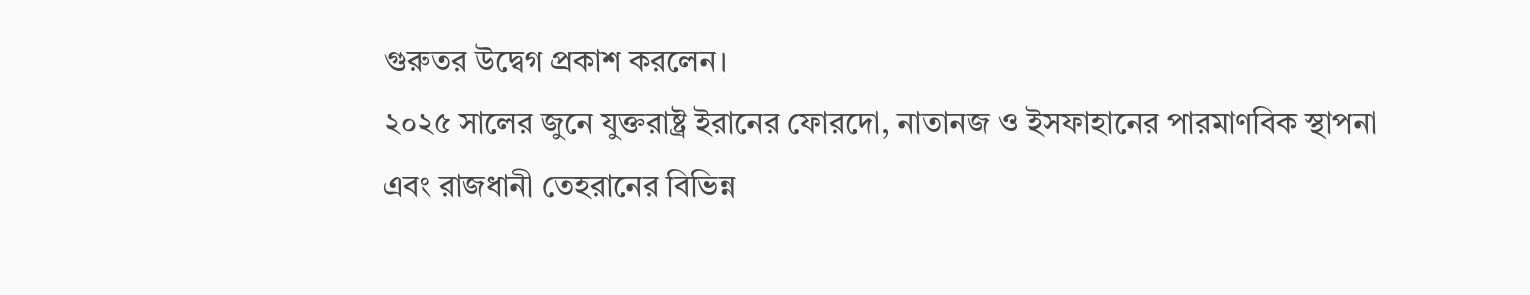গুরুতর উদ্বেগ প্রকাশ করলেন।
২০২৫ সালের জুনে যুক্তরাষ্ট্র ইরানের ফোরদো, নাতানজ ও ইসফাহানের পারমাণবিক স্থাপনা এবং রাজধানী তেহরানের বিভিন্ন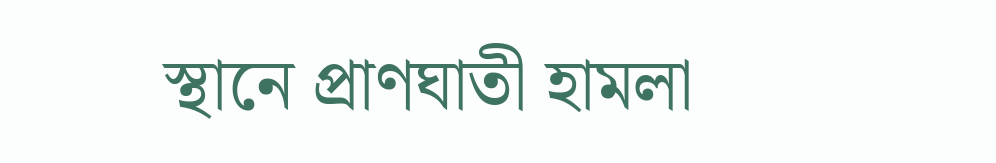স্থানে প্রাণঘাতী হামলা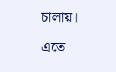চালায়। এতে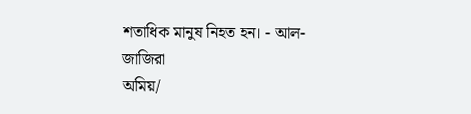শতাধিক মানুষ নিহত হন। - আল-জাজিরা
অমিয়/